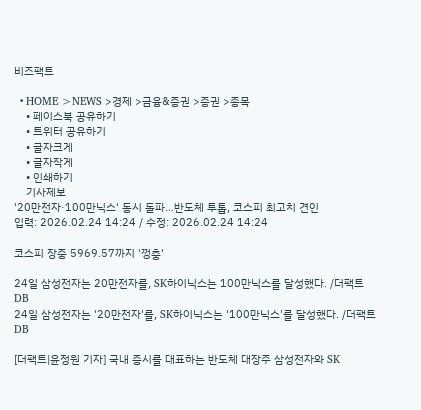비즈팩트

  • HOME >NEWS >경제 >금융&증권 >증권 >종목
    • 페이스북 공유하기
    • 트위터 공유하기
    • 글자크게
    • 글자작게
    • 인쇄하기
    기사제보
'20만전자·100만닉스' 동시 돌파…반도체 투톱, 코스피 최고치 견인
입력: 2026.02.24 14:24 / 수정: 2026.02.24 14:24

코스피 장중 5969.57까지 '껑충'

24일 삼성전자는 20만전자를, SK하이닉스는 100만닉스를 달성했다. /더팩트 DB
24일 삼성전자는 '20만전자'를, SK하이닉스는 '100만닉스'를 달성했다. /더팩트 DB

[더팩트|윤정원 기자] 국내 증시를 대표하는 반도체 대장주 삼성전자와 SK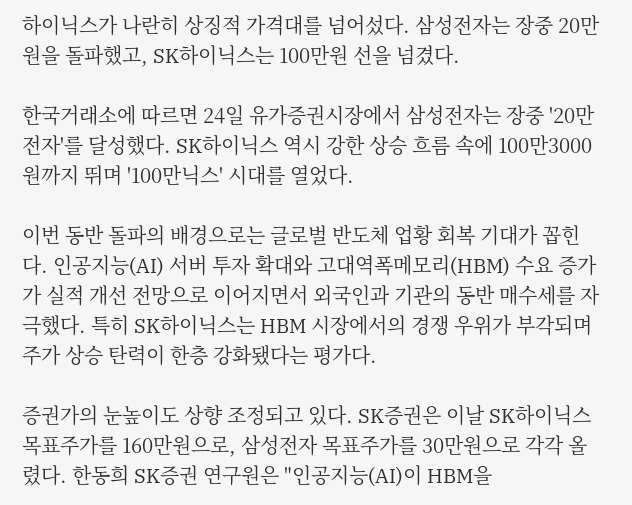하이닉스가 나란히 상징적 가격대를 넘어섰다. 삼성전자는 장중 20만원을 돌파했고, SK하이닉스는 100만원 선을 넘겼다.

한국거래소에 따르면 24일 유가증권시장에서 삼성전자는 장중 '20만전자'를 달성했다. SK하이닉스 역시 강한 상승 흐름 속에 100만3000원까지 뛰며 '100만닉스' 시대를 열었다.

이번 동반 돌파의 배경으로는 글로벌 반도체 업황 회복 기대가 꼽힌다. 인공지능(AI) 서버 투자 확대와 고대역폭메모리(HBM) 수요 증가가 실적 개선 전망으로 이어지면서 외국인과 기관의 동반 매수세를 자극했다. 특히 SK하이닉스는 HBM 시장에서의 경쟁 우위가 부각되며 주가 상승 탄력이 한층 강화됐다는 평가다.

증권가의 눈높이도 상향 조정되고 있다. SK증권은 이날 SK하이닉스 목표주가를 160만원으로, 삼성전자 목표주가를 30만원으로 각각 올렸다. 한동희 SK증권 연구원은 "인공지능(AI)이 HBM을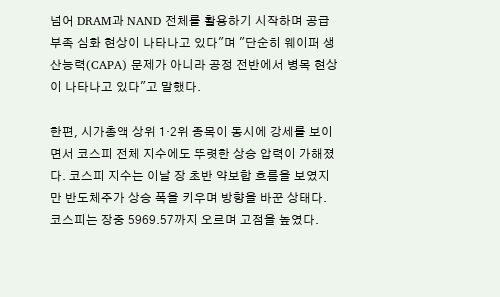넘어 DRAM과 NAND 전체를 활용하기 시작하며 공급 부족 심화 현상이 나타나고 있다"며 "단순히 웨이퍼 생산능력(CAPA) 문제가 아니라 공정 전반에서 병목 현상이 나타나고 있다"고 말했다.

한편, 시가총액 상위 1·2위 종목이 동시에 강세를 보이면서 코스피 전체 지수에도 뚜렷한 상승 압력이 가해졌다. 코스피 지수는 이날 장 초반 약보합 흐름을 보였지만 반도체주가 상승 폭을 키우며 방향을 바꾼 상태다. 코스피는 장중 5969.57까지 오르며 고점을 높였다.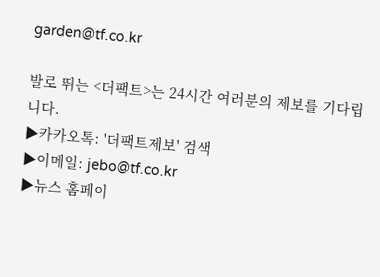garden@tf.co.kr

발로 뛰는 <더팩트>는 24시간 여러분의 제보를 기다립니다.
▶카카오톡: '더팩트제보' 검색
▶이메일: jebo@tf.co.kr
▶뉴스 홈페이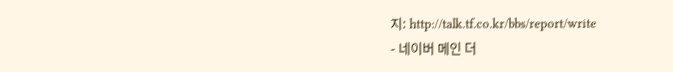지: http://talk.tf.co.kr/bbs/report/write
- 네이버 메인 더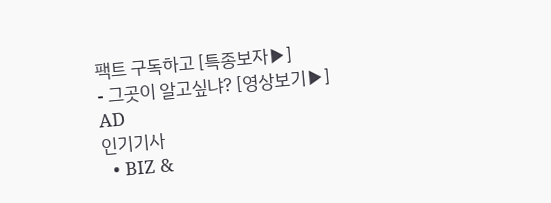팩트 구독하고 [특종보자▶]
- 그곳이 알고싶냐? [영상보기▶]
AD
인기기사
  • BIZ &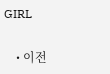GIRL

    • 이전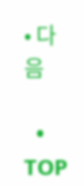• 다음

  • TOP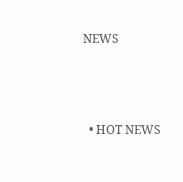NEWS



  • HOT NEWS